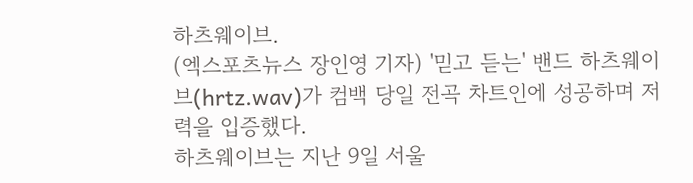하츠웨이브.
(엑스포츠뉴스 장인영 기자) '믿고 듣는' 밴드 하츠웨이브(hrtz.wav)가 컴백 당일 전곡 차트인에 성공하며 저력을 입증했다.
하츠웨이브는 지난 9일 서울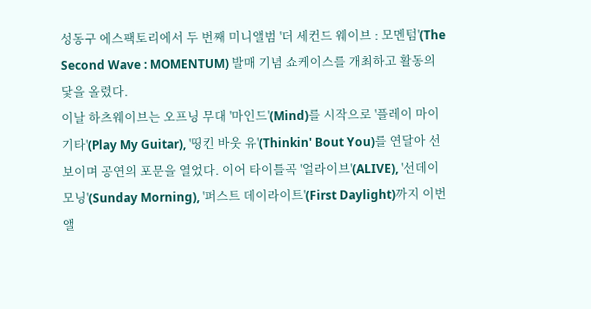성동구 에스팩토리에서 두 번째 미니앨범 '더 세컨드 웨이브 : 모멘텀'(The Second Wave : MOMENTUM) 발매 기념 쇼케이스를 개최하고 활동의 닻을 올렸다.
이날 하츠웨이브는 오프닝 무대 '마인드'(Mind)를 시작으로 '플레이 마이 기타'(Play My Guitar), '띵킨 바웃 유'(Thinkin' Bout You)를 연달아 선보이며 공연의 포문을 열었다. 이어 타이틀곡 '얼라이브'(ALIVE), '선데이 모닝'(Sunday Morning), '퍼스트 데이라이트'(First Daylight)까지 이번 앨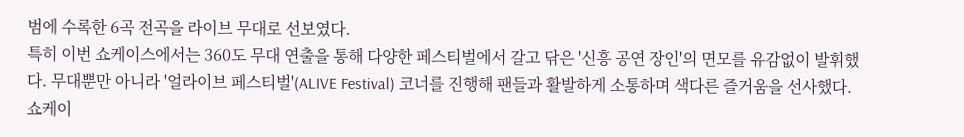범에 수록한 6곡 전곡을 라이브 무대로 선보였다.
특히 이번 쇼케이스에서는 360도 무대 연출을 통해 다양한 페스티벌에서 갈고 닦은 '신흥 공연 장인'의 면모를 유감없이 발휘했다. 무대뿐만 아니라 '얼라이브 페스티벌'(ALIVE Festival) 코너를 진행해 팬들과 활발하게 소통하며 색다른 즐거움을 선사했다.
쇼케이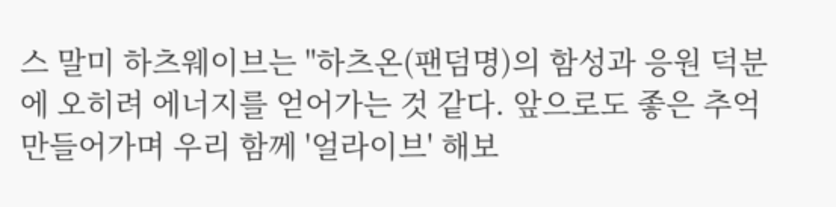스 말미 하츠웨이브는 "하츠온(팬덤명)의 함성과 응원 덕분에 오히려 에너지를 얻어가는 것 같다. 앞으로도 좋은 추억 만들어가며 우리 함께 '얼라이브' 해보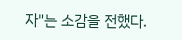자"는 소감을 전했다.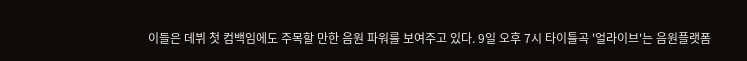이들은 데뷔 첫 컴백임에도 주목할 만한 음원 파워를 보여주고 있다. 9일 오후 7시 타이틀곡 '얼라이브'는 음원플랫폼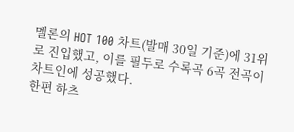멜론의 HOT 100 차트(발매 30일 기준)에 31위로 진입했고, 이를 필두로 수록곡 6곡 전곡이 차트인에 성공했다.
한편 하츠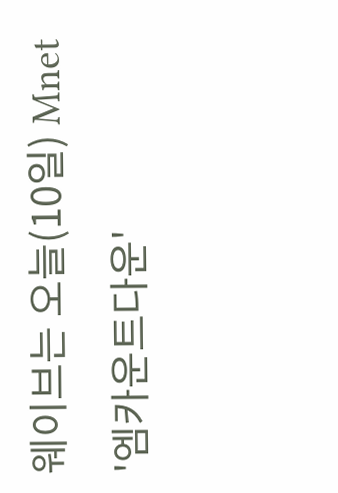웨이브는 오늘(10일) Mnet '엠카운트다운'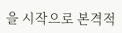을 시작으로 본격적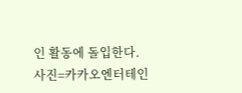인 활동에 돌입한다.
사진=카카오엔터테인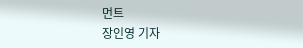먼트
장인영 기자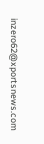inzero62@xportsnews.com